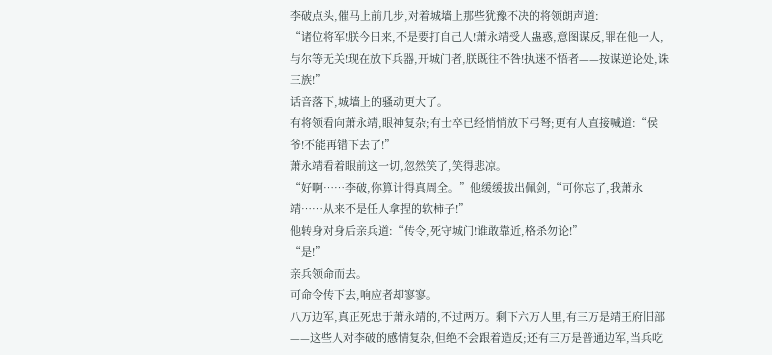李破点头,催马上前几步,对着城墙上那些犹豫不决的将领朗声道:
“诸位将军!朕今日来,不是要打自己人!萧永靖受人蛊惑,意图谋反,罪在他一人,与尔等无关!现在放下兵器,开城门者,朕既往不咎!执迷不悟者——按谋逆论处,诛三族!”
话音落下,城墙上的骚动更大了。
有将领看向萧永靖,眼神复杂;有士卒已经悄悄放下弓弩;更有人直接喊道:“侯爷!不能再错下去了!”
萧永靖看着眼前这一切,忽然笑了,笑得悲凉。
“好啊……李破,你算计得真周全。”他缓缓拔出佩剑,“可你忘了,我萧永靖……从来不是任人拿捏的软柿子!”
他转身对身后亲兵道:“传令,死守城门!谁敢靠近,格杀勿论!”
“是!”
亲兵领命而去。
可命令传下去,响应者却寥寥。
八万边军,真正死忠于萧永靖的,不过两万。剩下六万人里,有三万是靖王府旧部——这些人对李破的感情复杂,但绝不会跟着造反;还有三万是普通边军,当兵吃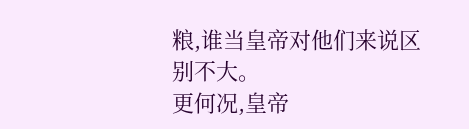粮,谁当皇帝对他们来说区别不大。
更何况,皇帝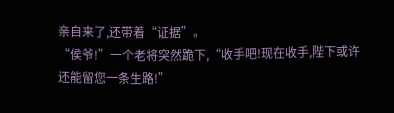亲自来了,还带着“证据”。
“侯爷!”一个老将突然跪下,“收手吧!现在收手,陛下或许还能留您一条生路!”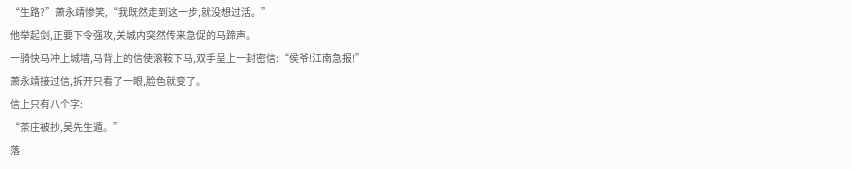“生路?”萧永靖惨笑,“我既然走到这一步,就没想过活。”
他举起剑,正要下令强攻,关城内突然传来急促的马蹄声。
一骑快马冲上城墙,马背上的信使滚鞍下马,双手呈上一封密信:“侯爷!江南急报!”
萧永靖接过信,拆开只看了一眼,脸色就变了。
信上只有八个字:
“茶庄被抄,吴先生遁。”
落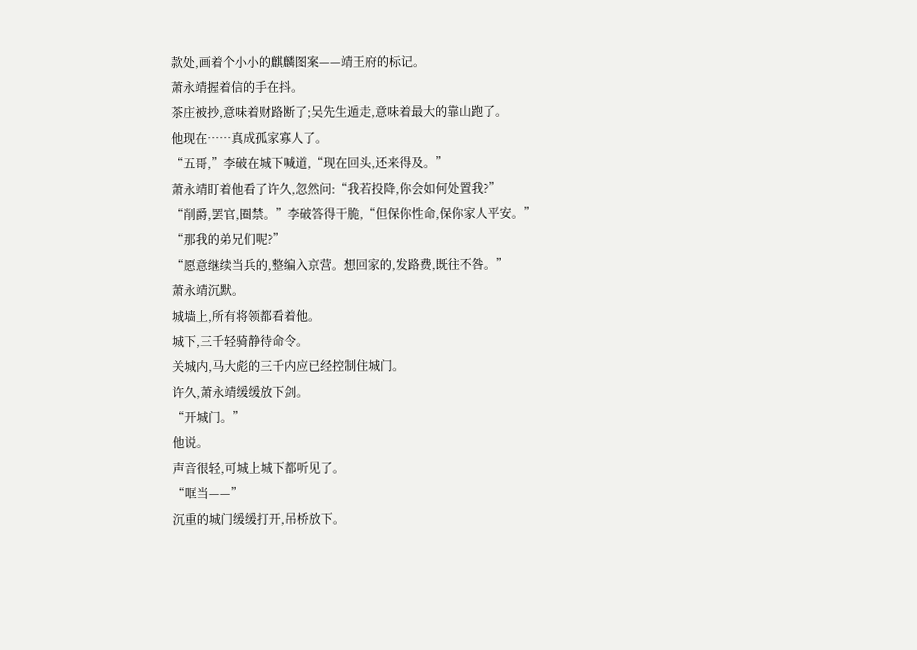款处,画着个小小的麒麟图案——靖王府的标记。
萧永靖握着信的手在抖。
茶庄被抄,意味着财路断了;吴先生遁走,意味着最大的靠山跑了。
他现在……真成孤家寡人了。
“五哥,”李破在城下喊道,“现在回头,还来得及。”
萧永靖盯着他看了许久,忽然问:“我若投降,你会如何处置我?”
“削爵,罢官,圈禁。”李破答得干脆,“但保你性命,保你家人平安。”
“那我的弟兄们呢?”
“愿意继续当兵的,整编入京营。想回家的,发路费,既往不咎。”
萧永靖沉默。
城墙上,所有将领都看着他。
城下,三千轻骑静待命令。
关城内,马大彪的三千内应已经控制住城门。
许久,萧永靖缓缓放下剑。
“开城门。”
他说。
声音很轻,可城上城下都听见了。
“哐当——”
沉重的城门缓缓打开,吊桥放下。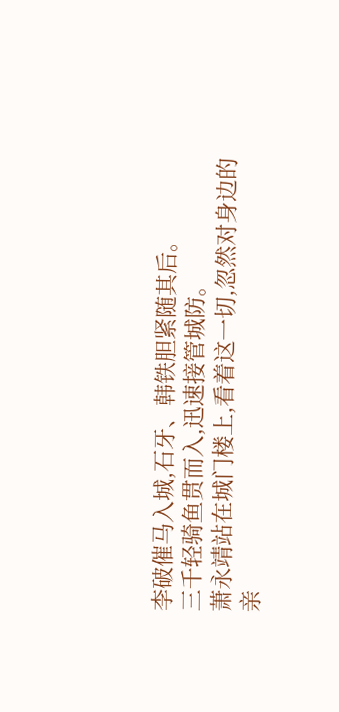李破催马入城,石牙、韩铁胆紧随其后。
三千轻骑鱼贯而入,迅速接管城防。
萧永靖站在城门楼上,看着这一切,忽然对身边的亲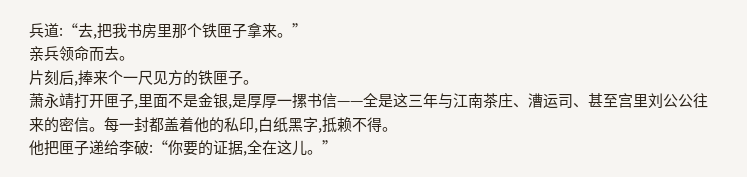兵道:“去,把我书房里那个铁匣子拿来。”
亲兵领命而去。
片刻后,捧来个一尺见方的铁匣子。
萧永靖打开匣子,里面不是金银,是厚厚一摞书信——全是这三年与江南茶庄、漕运司、甚至宫里刘公公往来的密信。每一封都盖着他的私印,白纸黑字,抵赖不得。
他把匣子递给李破:“你要的证据,全在这儿。”